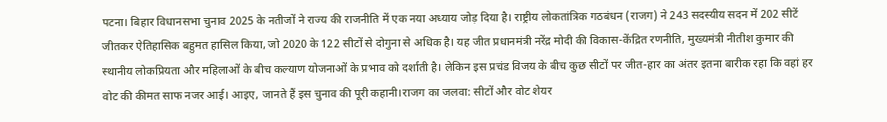पटना। बिहार विधानसभा चुनाव 2025 के नतीजों ने राज्य की राजनीति में एक नया अध्याय जोड़ दिया है। राष्ट्रीय लोकतांत्रिक गठबंधन (राजग) ने 243 सदस्यीय सदन में 202 सीटें जीतकर ऐतिहासिक बहुमत हासिल किया, जो 2020 के 122 सीटों से दोगुना से अधिक है। यह जीत प्रधानमंत्री नरेंद्र मोदी की विकास-केंद्रित रणनीति, मुख्यमंत्री नीतीश कुमार की स्थानीय लोकप्रियता और महिलाओं के बीच कल्याण योजनाओं के प्रभाव को दर्शाती है। लेकिन इस प्रचंड विजय के बीच कुछ सीटों पर जीत-हार का अंतर इतना बारीक रहा कि वहां हर वोट की कीमत साफ नजर आई। आइए, जानते हैं इस चुनाव की पूरी कहानी।राजग का जलवा: सीटों और वोट शेयर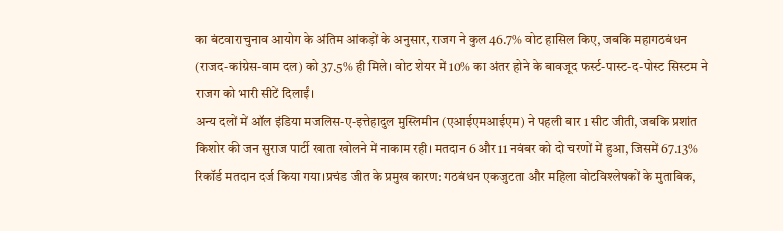का बंटवाराचुनाव आयोग के अंतिम आंकड़ों के अनुसार, राजग ने कुल 46.7% वोट हासिल किए, जबकि महागठबंधन (राजद-कांग्रेस-वाम दल) को 37.5% ही मिले। वोट शेयर में 10% का अंतर होने के बावजूद फर्स्ट-पास्ट-द-पोस्ट सिस्टम ने राजग को भारी सीटें दिलाईं।
अन्य दलों में ऑल इंडिया मजलिस-ए-इत्तेहादुल मुस्लिमीन (एआईएमआईएम) ने पहली बार 1 सीट जीती, जबकि प्रशांत किशोर की जन सुराज पार्टी खाता खोलने में नाकाम रही। मतदान 6 और 11 नवंबर को दो चरणों में हुआ, जिसमें 67.13% रिकॉर्ड मतदान दर्ज किया गया।प्रचंड जीत के प्रमुख कारण: गठबंधन एकजुटता और महिला वोटविश्लेषकों के मुताबिक,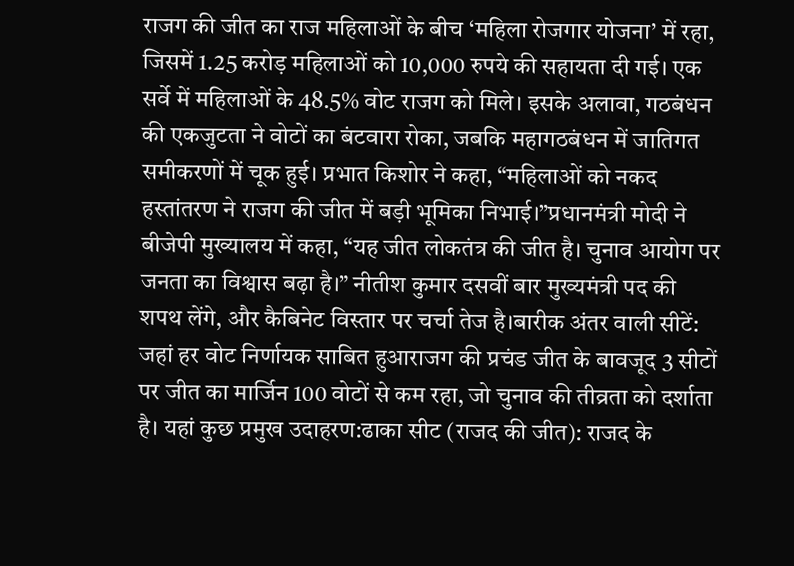राजग की जीत का राज महिलाओं के बीच ‘महिला रोजगार योजना’ में रहा, जिसमें 1.25 करोड़ महिलाओं को 10,000 रुपये की सहायता दी गई। एक सर्वे में महिलाओं के 48.5% वोट राजग को मिले। इसके अलावा, गठबंधन की एकजुटता ने वोटों का बंटवारा रोका, जबकि महागठबंधन में जातिगत समीकरणों में चूक हुई। प्रभात किशोर ने कहा, “महिलाओं को नकद हस्तांतरण ने राजग की जीत में बड़ी भूमिका निभाई।”प्रधानमंत्री मोदी ने बीजेपी मुख्यालय में कहा, “यह जीत लोकतंत्र की जीत है। चुनाव आयोग पर जनता का विश्वास बढ़ा है।” नीतीश कुमार दसवीं बार मुख्यमंत्री पद की शपथ लेंगे, और कैबिनेट विस्तार पर चर्चा तेज है।बारीक अंतर वाली सीटें: जहां हर वोट निर्णायक साबित हुआराजग की प्रचंड जीत के बावजूद 3 सीटों पर जीत का मार्जिन 100 वोटों से कम रहा, जो चुनाव की तीव्रता को दर्शाता है। यहां कुछ प्रमुख उदाहरण:ढाका सीट (राजद की जीत): राजद के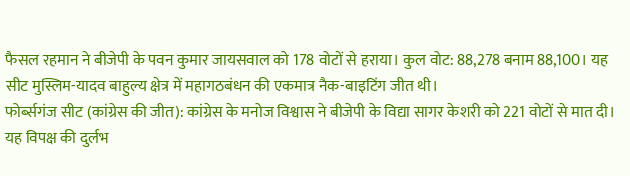फैसल रहमान ने बीजेपी के पवन कुमार जायसवाल को 178 वोटों से हराया। कुल वोट: 88,278 बनाम 88,100। यह सीट मुस्लिम-यादव बाहुल्य क्षेत्र में महागठबंधन की एकमात्र नैक-बाइटिंग जीत थी।
फोर्ब्सगंज सीट (कांग्रेस की जीत): कांग्रेस के मनोज विश्वास ने बीजेपी के विद्या सागर केशरी को 221 वोटों से मात दी। यह विपक्ष की दुर्लभ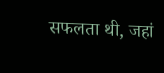सफलता थी, जहां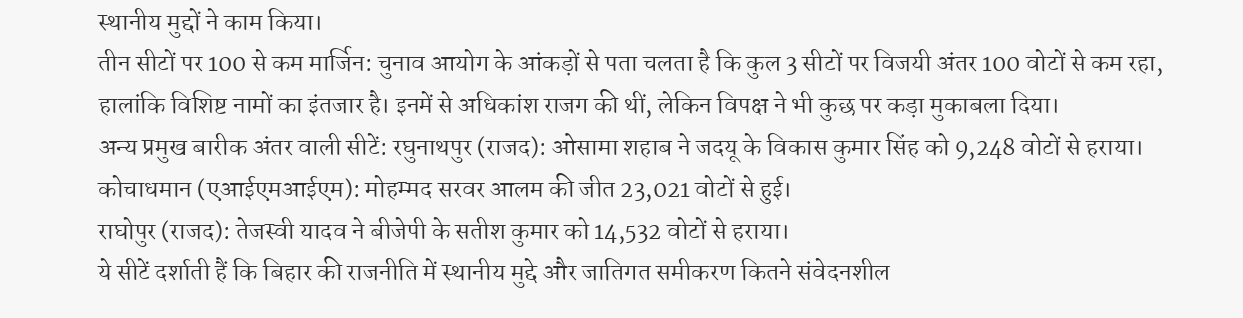स्थानीय मुद्दों ने काम किया।
तीन सीटों पर 100 से कम मार्जिन: चुनाव आयोग के आंकड़ों से पता चलता है कि कुल 3 सीटों पर विजयी अंतर 100 वोटों से कम रहा, हालांकि विशिष्ट नामों का इंतजार है। इनमें से अधिकांश राजग की थीं, लेकिन विपक्ष ने भी कुछ पर कड़ा मुकाबला दिया।
अन्य प्रमुख बारीक अंतर वाली सीटें: रघुनाथपुर (राजद): ओसामा शहाब ने जदयू के विकास कुमार सिंह को 9,248 वोटों से हराया। कोचाधमान (एआईएमआईएम): मोहम्मद सरवर आलम की जीत 23,021 वोटों से हुई।
राघोपुर (राजद): तेजस्वी यादव ने बीजेपी के सतीश कुमार को 14,532 वोटों से हराया।
ये सीटें दर्शाती हैं कि बिहार की राजनीति में स्थानीय मुद्दे और जातिगत समीकरण कितने संवेदनशील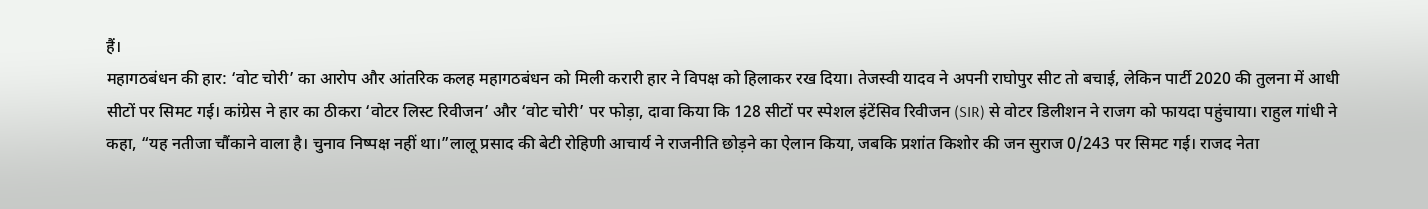हैं।
महागठबंधन की हार: ‘वोट चोरी’ का आरोप और आंतरिक कलह महागठबंधन को मिली करारी हार ने विपक्ष को हिलाकर रख दिया। तेजस्वी यादव ने अपनी राघोपुर सीट तो बचाई, लेकिन पार्टी 2020 की तुलना में आधी सीटों पर सिमट गई। कांग्रेस ने हार का ठीकरा ‘वोटर लिस्ट रिवीजन’ और ‘वोट चोरी’ पर फोड़ा, दावा किया कि 128 सीटों पर स्पेशल इंटेंसिव रिवीजन (SIR) से वोटर डिलीशन ने राजग को फायदा पहुंचाया। राहुल गांधी ने कहा, “यह नतीजा चौंकाने वाला है। चुनाव निष्पक्ष नहीं था।”लालू प्रसाद की बेटी रोहिणी आचार्य ने राजनीति छोड़ने का ऐलान किया, जबकि प्रशांत किशोर की जन सुराज 0/243 पर सिमट गई। राजद नेता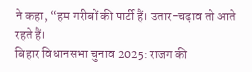ने कहा, “हम गरीबों की पार्टी हैं। उतार-चढ़ाव तो आते रहते हैं।
बिहार विधानसभा चुनाव 2025: राजग की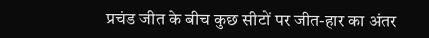प्रचंड जीत के बीच कुछ सीटों पर जीत-हार का अंतर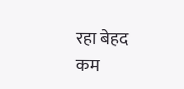रहा बेहद कम